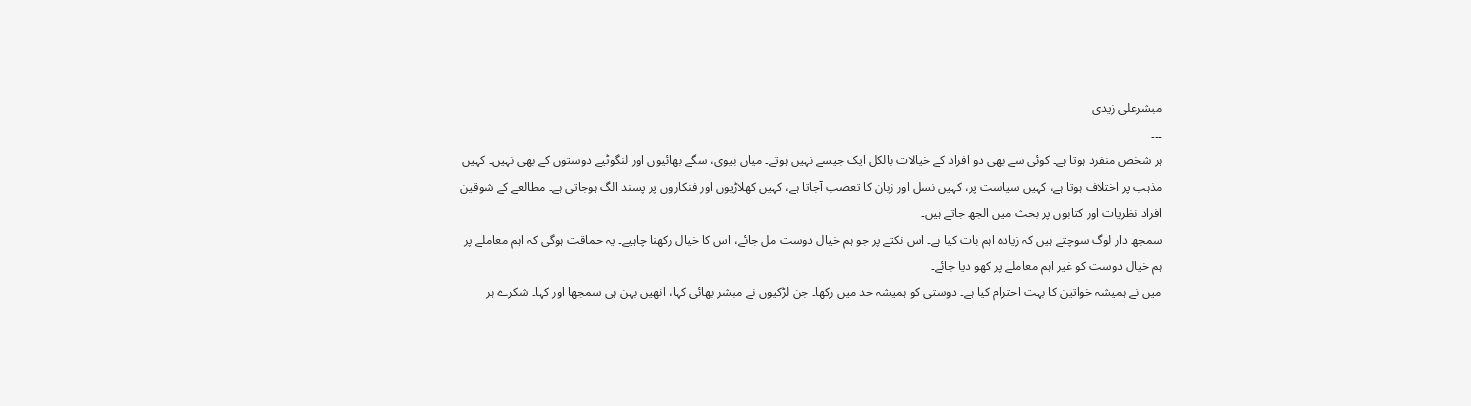مبشرعلی زیدی
۔۔۔
ہر شخص منفرد ہوتا ہے۔ کوئی سے بھی دو افراد کے خیالات بالکل ایک جیسے نہیں ہوتے۔ میاں بیوی، سگے بھائیوں اور لنگوٹیے دوستوں کے بھی نہیں۔ کہیں مذہب پر اختلاف ہوتا ہے، کہیں سیاست پر، کہیں نسل اور زبان کا تعصب آجاتا ہے، کہیں کھلاڑیوں اور فنکاروں پر پسند الگ ہوجاتی ہے۔ مطالعے کے شوقین افراد نظریات اور کتابوں پر بحث میں الجھ جاتے ہیں۔
سمجھ دار لوگ سوچتے ہیں کہ زیادہ اہم بات کیا ہے۔ اس نکتے پر جو ہم خیال دوست مل جائے، اس کا خیال رکھنا چاہیے۔ یہ حماقت ہوگی کہ اہم معاملے پر ہم خیال دوست کو غیر اہم معاملے پر کھو دیا جائے۔
میں نے ہمیشہ خواتین کا بہت احترام کیا ہے۔ دوستی کو ہمیشہ حد میں رکھا۔ جن لڑکیوں نے مبشر بھائی کہا، انھیں بہن ہی سمجھا اور کہا۔ شکرے ہر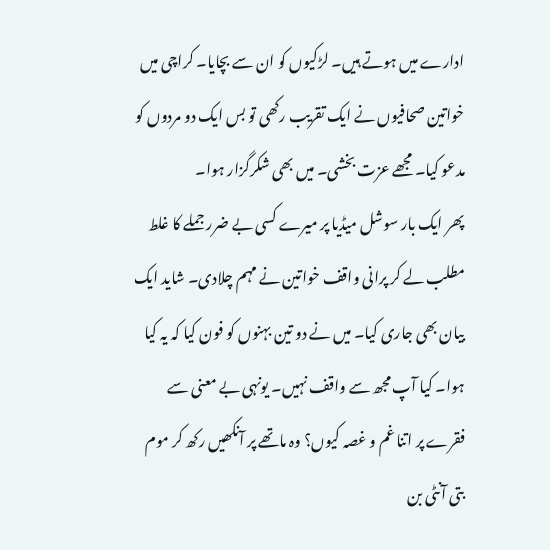ادارے میں ہوتے ہیں۔ لڑکیوں کو ان سے بچایا۔ کراچی میں خواتین صحافیوں نے ایک تقریب رکھی تو بس ایک دو مردوں کو مدعو کیا۔ مجھے عزت بخشی۔ میں بھی شکرگزار ہوا۔
پھر ایک بار سوشل میڈیا پر میرے کسی بے ضرر جملے کا غلط مطلب لے کر پرانی واقف خواتین نے مہم چلادی۔ شاید ایک بیان بھی جاری کیا۔ میں نے دو تین بہنوں کو فون کیا کہ یہ کیا ہوا۔ کیا آپ مجھ سے واقف نہیں۔ یونہی بے معنی سے فقرے پر اتنا غم و غصہ کیوں؟ وہ ماتھے پر آنکھیں رکھ کر موم بتی آنٹی بن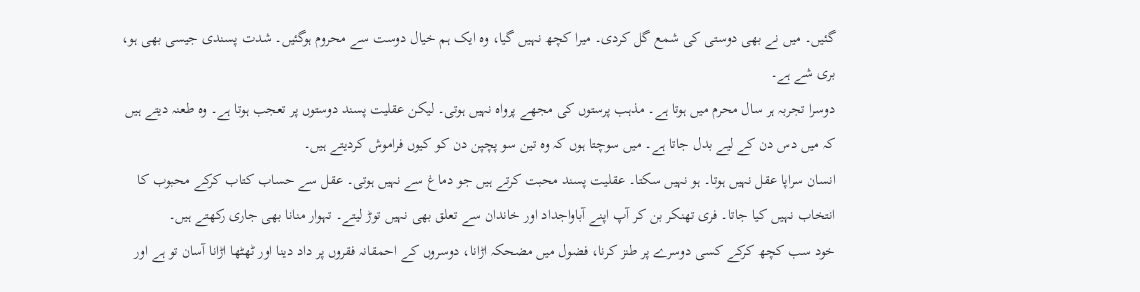گئیں۔ میں نے بھی دوستی کی شمع گل کردی۔ میرا کچھ نہیں گیا، وہ ایک ہم خیال دوست سے محروم ہوگئیں۔ شدت پسندی جیسی بھی ہو، بری شے ہے۔
دوسرا تجربہ ہر سال محرم میں ہوتا ہے۔ مذہب پرستوں کی مجھے پرواہ نہیں ہوتی۔ لیکن عقلیت پسند دوستوں پر تعجب ہوتا ہے۔ وہ طعنہ دیتے ہیں کہ میں دس دن کے لیے بدل جاتا ہے۔ میں سوچتا ہوں کہ وہ تین سو پچپن دن کو کیوں فراموش کردیتے ہیں۔
انسان سراپا عقل نہیں ہوتا۔ ہو نہیں سکتا۔ عقلیت پسند محبت کرتے ہیں جو دماغ سے نہیں ہوتی۔ عقل سے حساب کتاب کرکے محبوب کا انتخاب نہیں کیا جاتا۔ فری تھنکر بن کر آپ اپنے آباواجداد اور خاندان سے تعلق بھی نہیں توڑ لیتے۔ تہوار منانا بھی جاری رکھتے ہیں۔
خود سب کچھ کرکے کسی دوسرے پر طنز کرنا، فضول میں مضحکہ اڑانا، دوسروں کے احمقانہ فقروں پر داد دینا اور ٹھٹھا اڑانا آسان تو ہے اور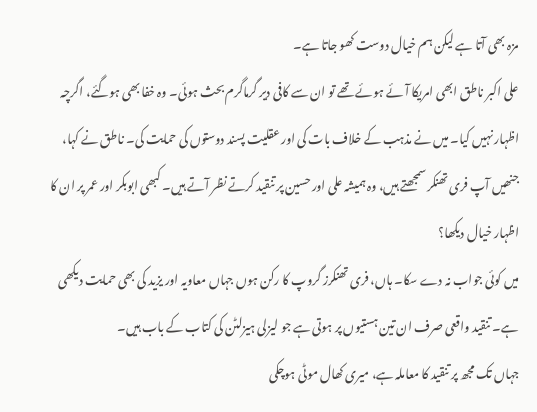مزہ بھی آتا ہے لیکن ہم خیال دوست کھو جاتا ہے۔
علی اکبر ناطق ابھی امریکا آئے ہوئے تھے تو ان سے کافی دیر گرماگرم بحث ہوئی۔ وہ خفا بھی ہوگئے، اگرچہ اظہار نہیں کیا۔ میں نے مذہب کے خلاف بات کی اور عقلیت پسند دوستوں کی حمایت کی۔ ناطق نے کہا، جنھیں آپ فری تھنکر سمجھتے ہیں، وہ ہمیشہ علی اور حسین پر تنقید کرتے نظر آتے ہیں۔ کبھی ابوبکر اور عمر پر ان کا اظہار خیال دیکھا؟
میں کوئی جواب نہ دے سکا۔ ہاں، فری تھنکرز گروپ کا رکن ہوں جہاں معاویہ اور یزید کی بھی حمایت دیکھی ہے۔ تنقید واقعی صرف ان تین ہستیوں پر ہوتی ہے جو لیزلی ہیزلٹن کی کتاب کے باب ہیں۔
جہاں تک مجھ پر تنقید کا معاملہ ہے، میری کھال موٹی ہوچکی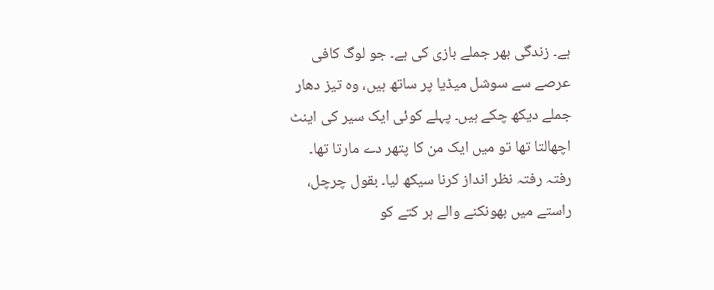ہے۔ زندگی بھر جملے بازی کی ہے۔ جو لوگ کافی عرصے سے سوشل میڈیا پر ساتھ ہیں، وہ تیز دھار جملے دیکھ چکے ہیں۔ پہلے کوئی ایک سیر کی اینٹ اچھالتا تھا تو میں ایک من کا پتھر دے مارتا تھا۔ رفتہ رفتہ نظر انداز کرنا سیکھ لیا۔ بقول چرچل، راستے میں بھونکنے والے ہر کتے کو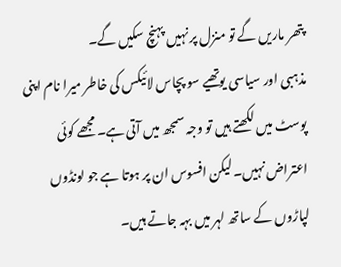پتھر ماریں گے تو منزل پر نہیں پہنچ سکیں گے۔
مذہبی اور سیاسی یوتھیے سو پچاس لائیکس کی خاطر میرا نام اپنی پوسٹ میں لکھتے ہیں تو وجہ سمجھ میں آتی ہے۔ مجھے کوئی اعتراض نہیں۔ لیکن افسوس ان پر ہوتا ہے جو لونڈوں لپاڑوں کے ساتھ لہر میں بہہ جاتے ہیں۔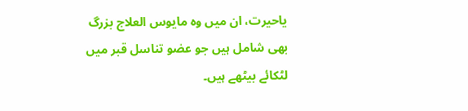یاحیرت، ان میں وہ مایوس العلاج بزرگ بھی شامل ہیں جو عضو تناسل قبر میں لٹکائے بیٹھے ہیں۔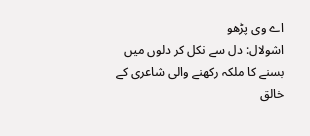اے وی پڑھو
اشولال: دل سے نکل کر دلوں میں بسنے کا ملکہ رکھنے والی شاعری کے خالق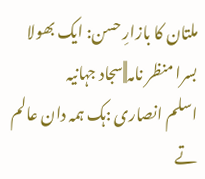ملتان کا بازارِ حسن: ایک بھولا بسرا منظر نامہ||سجاد جہانیہ
اسلم انصاری :ہک ہمہ دان عالم تے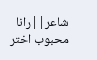شاعر||رانا محبوب اختر